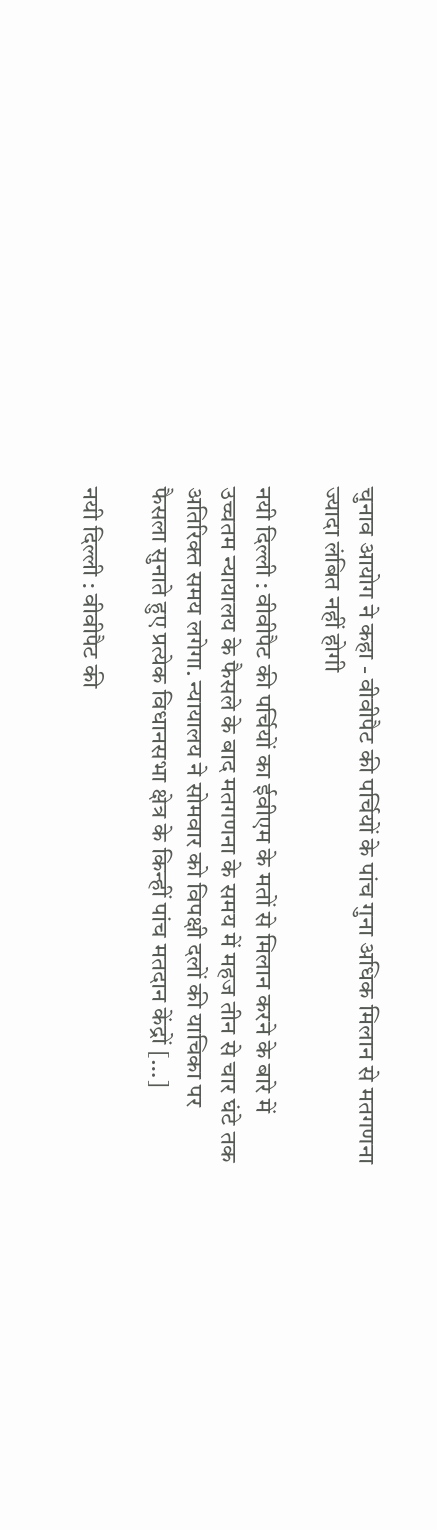चुनाव आयोग ने कहा - वीवीपैट की पर्चियों के पांच गुना अधिक मिलान से मतगणना ज्यादा लंबित नहीं होगी

नयी दिल्ली : वीवीपैट की पर्चियों का ईवीएम के मतों से मिलान करने के बारे में उच्चतम न्यायालय के फैसले के बाद मतगणना के समय में महज तीन से चार घंटे तक अतिरिक्त समय लगेगा. न्यायालय ने सोमवार को विपक्षी दलों की याचिका पर फैसला सुनाते हुए प्रत्येक विधानसभा क्षेत्र के किन्हीं पांच मतदान केंद्रों […]

नयी दिल्ली : वीवीपैट की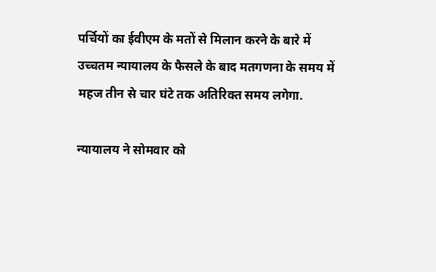पर्चियों का ईवीएम के मतों से मिलान करने के बारे में उच्चतम न्यायालय के फैसले के बाद मतगणना के समय में महज तीन से चार घंटे तक अतिरिक्त समय लगेगा.

न्यायालय ने सोमवार को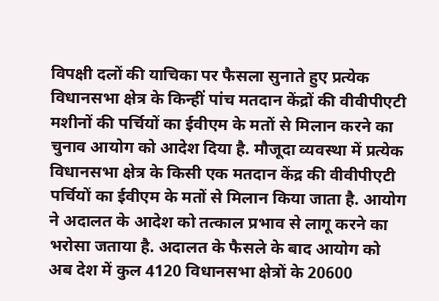विपक्षी दलों की याचिका पर फैसला सुनाते हुए प्रत्येक विधानसभा क्षेत्र के किन्हीं पांच मतदान केंद्रों की वीवीपीएटी मशीनों की पर्चियों का ईवीएम के मतों से मिलान करने का चुनाव आयोग को आदेश दिया है. मौजूदा व्यवस्था में प्रत्येक विधानसभा क्षेत्र के किसी एक मतदान केंद्र की वीवीपीएटी पर्चियों का ईवीएम के मतों से मिलान किया जाता है. आयोग ने अदालत के आदेश को तत्काल प्रभाव से लागू करने का भरोसा जताया है. अदालत के फैसले के बाद आयोग को अब देश में कुल 4120 विधानसभा क्षेत्रों के 20600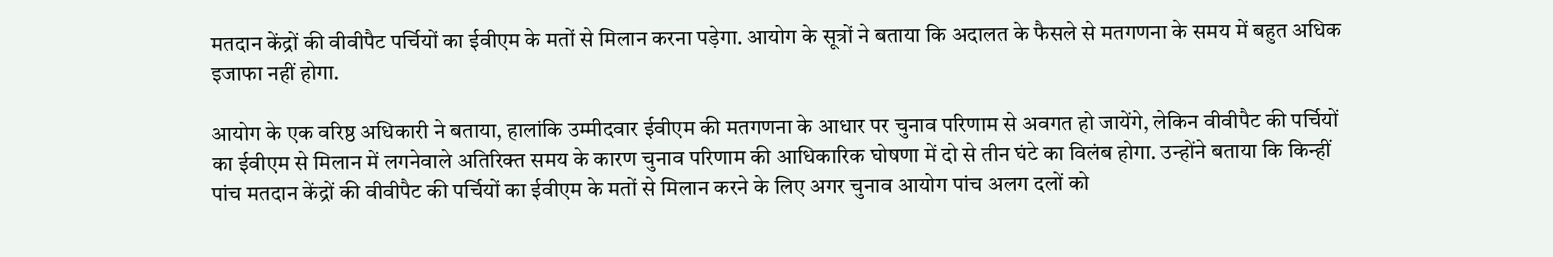मतदान केंद्रों की वीवीपैट पर्चियों का ईवीएम के मतों से मिलान करना पड़ेगा. आयोग के सूत्रों ने बताया कि अदालत के फैसले से मतगणना के समय में बहुत अधिक इजाफा नहीं होगा.

आयोग के एक वरिष्ठ अधिकारी ने बताया, हालांकि उम्मीदवार ईवीएम की मतगणना के आधार पर चुनाव परिणाम से अवगत हो जायेंगे, लेकिन वीवीपैट की पर्चियों का ईवीएम से मिलान में लगनेवाले अतिरिक्त समय के कारण चुनाव परिणाम की आधिकारिक घोषणा में दो से तीन घंटे का विलंब होगा. उन्होंने बताया कि किन्हीं पांच मतदान केंद्रों की वीवीपैट की पर्चियों का ईवीएम के मतों से मिलान करने के लिए अगर चुनाव आयोग पांच अलग दलों को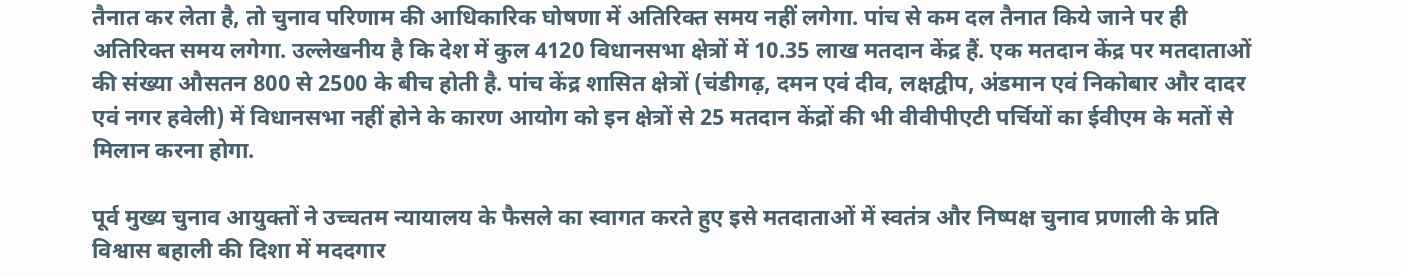तैनात कर लेता है, तो चुनाव परिणाम की आधिकारिक घोषणा में अतिरिक्त समय नहीं लगेगा. पांच से कम दल तैनात किये जाने पर ही अतिरिक्त समय लगेगा. उल्लेखनीय है कि देश में कुल 4120 विधानसभा क्षेत्रों में 10.35 लाख मतदान केंद्र हैं. एक मतदान केंद्र पर मतदाताओं की संख्या औसतन 800 से 2500 के बीच होती है. पांच केंद्र शासित क्षेत्रों (चंडीगढ़, दमन एवं दीव, लक्षद्वीप, अंडमान एवं निकोबार और दादर एवं नगर हवेली) में विधानसभा नहीं होने के कारण आयोग को इन क्षेत्रों से 25 मतदान केंद्रों की भी वीवीपीएटी पर्चियों का ईवीएम के मतों से मिलान करना होगा.

पूर्व मुख्य चुनाव आयुक्तों ने उच्चतम न्यायालय के फैसले का स्वागत करते हुए इसे मतदाताओं में स्वतंत्र और निष्पक्ष चुनाव प्रणाली के प्रति विश्वास बहाली की दिशा में मददगार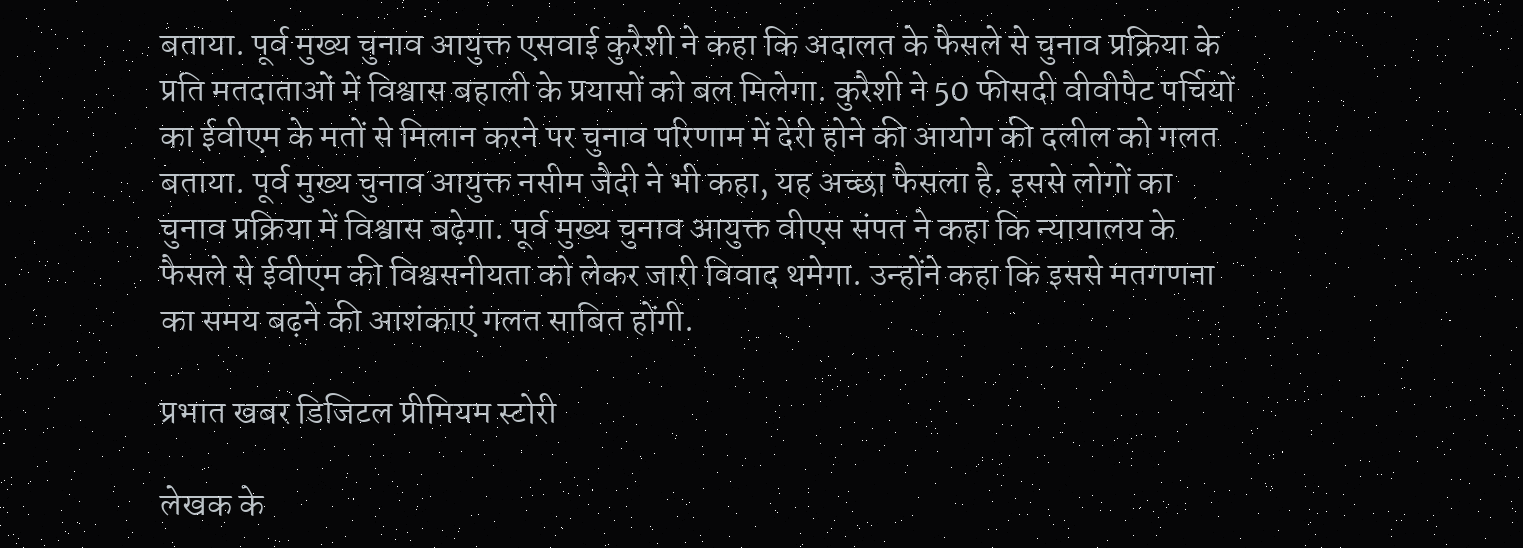बताया. पूर्व मुख्य चुनाव आयुक्त एसवाई कुरैशी ने कहा कि अदालत के फैसले से चुनाव प्रक्रिया के प्रति मतदाताओं में विश्वास बहाली के प्रयासों को बल मिलेगा. कुरैशी ने 50 फीसदी वीवीपैट पर्चियों का ईवीएम के मतों से मिलान करने पर चुनाव परिणाम में देरी होने की आयोग की दलील को गलत बताया. पूर्व मुख्य चुनाव आयुक्त नसीम जैदी ने भी कहा, यह अच्छा फैसला है. इससे लोगों का चुनाव प्रक्रिया में विश्वास बढ़ेगा. पूर्व मुख्य चुनाव आयुक्त वीएस संपत ने कहा कि न्यायालय के फैसले से ईवीएम की विश्वसनीयता को लेकर जारी विवाद थमेगा. उन्होंने कहा कि इससे मतगणना का समय बढ़ने की आशंकाएं गलत साबित होंगी.

प्रभात खबर डिजिटल प्रीमियम स्टोरी

लेखक के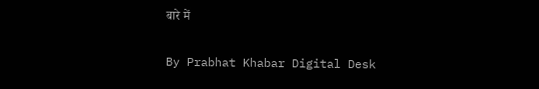बारे में

By Prabhat Khabar Digital Desk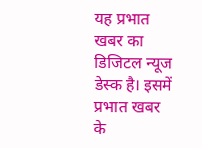यह प्रभात खबर का डिजिटल न्यूज डेस्क है। इसमें प्रभात खबर के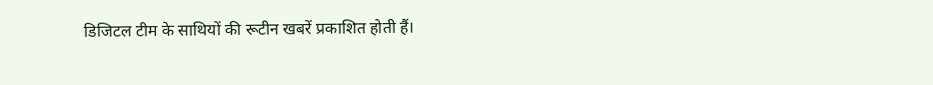डिजिटल टीम के साथियों की रूटीन खबरें प्रकाशित होती हैं।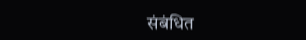संबंधित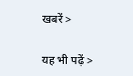खबरें >

यह भी पढ़ें >